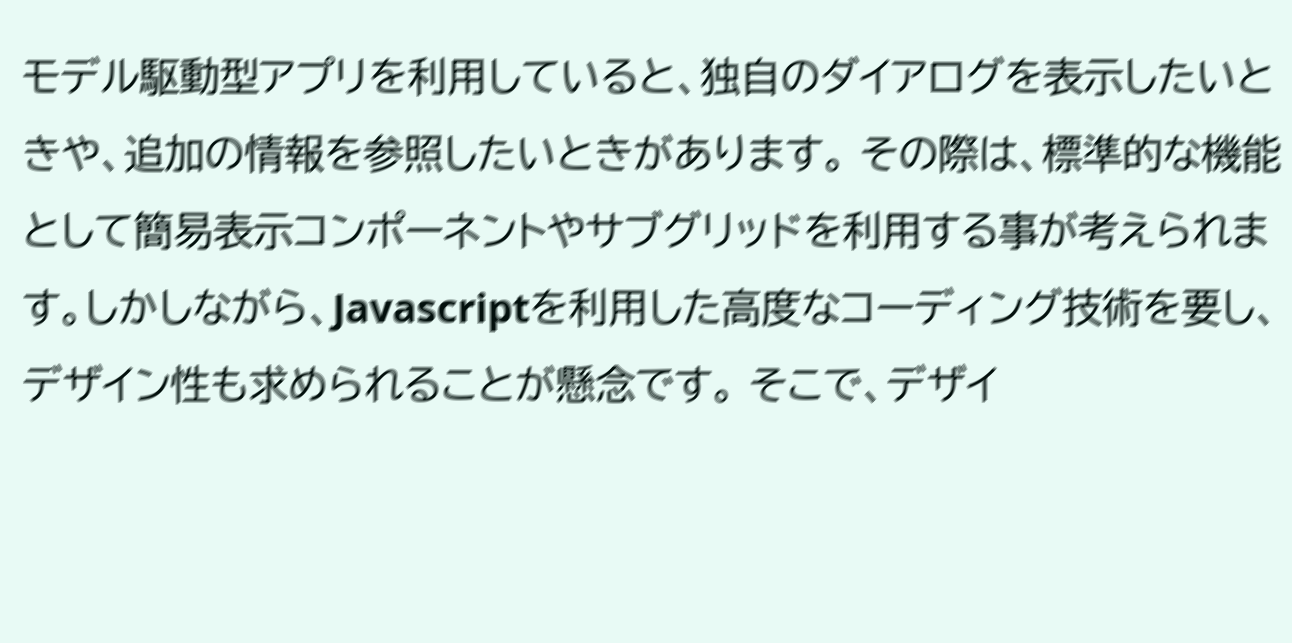モデル駆動型アプリを利用していると、独自のダイアログを表示したいときや、追加の情報を参照したいときがあります。 その際は、標準的な機能として簡易表示コンポーネントやサブグリッドを利用する事が考えられます。しかしながら、Javascriptを利用した高度なコーディング技術を要し、デザイン性も求められることが懸念です。 そこで、デザイ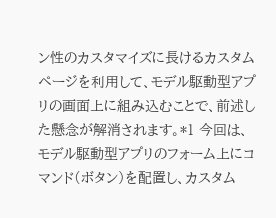ン性のカスタマイズに長けるカスタムページを利用して、モデル駆動型アプリの画面上に組み込むことで、前述した懸念が解消されます。*1 今回は、モデル駆動型アプリのフォーム上にコマンド(ボタン)を配置し、カスタム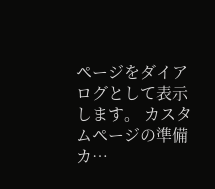ページをダイアログとして表示します。 カスタムページの準備 カ…